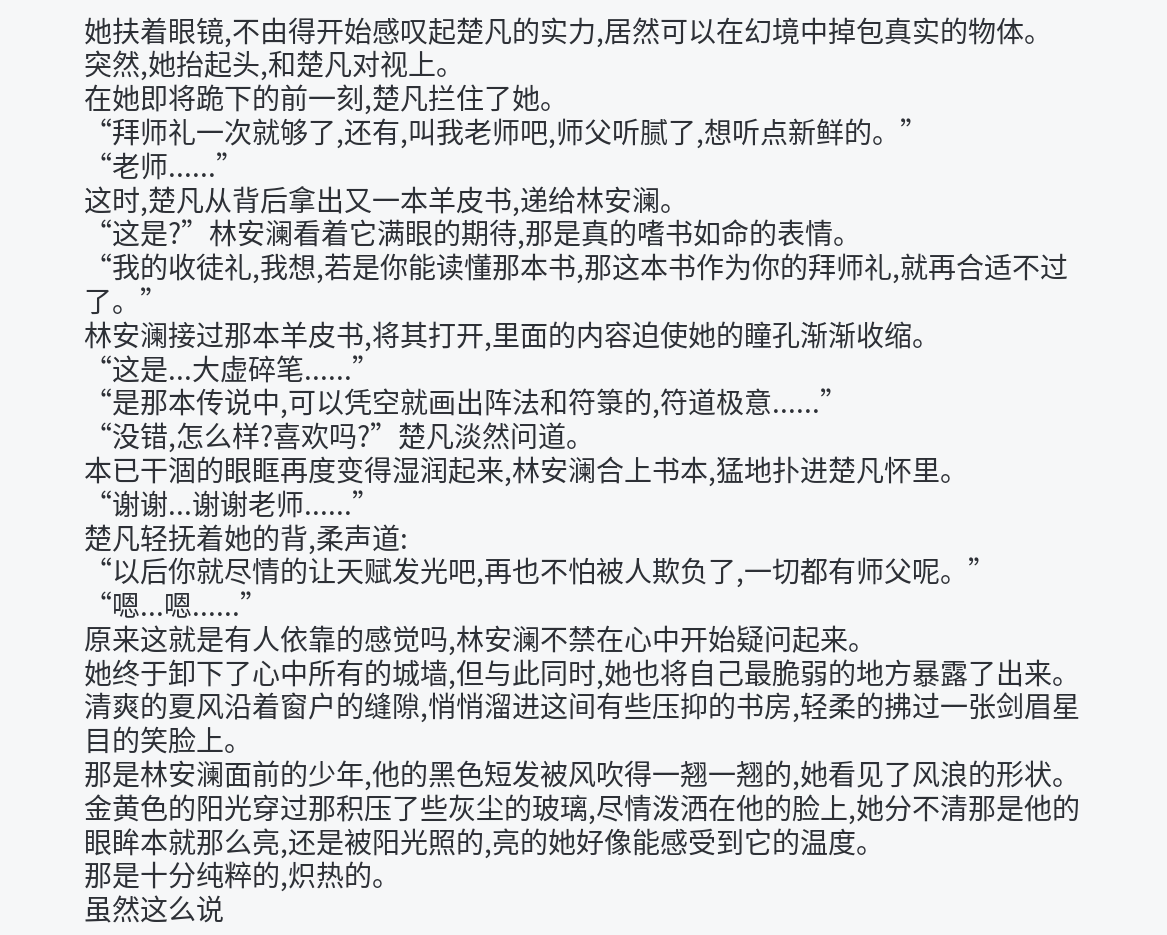她扶着眼镜,不由得开始感叹起楚凡的实力,居然可以在幻境中掉包真实的物体。
突然,她抬起头,和楚凡对视上。
在她即将跪下的前一刻,楚凡拦住了她。
“拜师礼一次就够了,还有,叫我老师吧,师父听腻了,想听点新鲜的。”
“老师......”
这时,楚凡从背后拿出又一本羊皮书,递给林安澜。
“这是?”林安澜看着它满眼的期待,那是真的嗜书如命的表情。
“我的收徒礼,我想,若是你能读懂那本书,那这本书作为你的拜师礼,就再合适不过了。”
林安澜接过那本羊皮书,将其打开,里面的内容迫使她的瞳孔渐渐收缩。
“这是...大虚碎笔......”
“是那本传说中,可以凭空就画出阵法和符箓的,符道极意......”
“没错,怎么样?喜欢吗?”楚凡淡然问道。
本已干涸的眼眶再度变得湿润起来,林安澜合上书本,猛地扑进楚凡怀里。
“谢谢...谢谢老师......”
楚凡轻抚着她的背,柔声道:
“以后你就尽情的让天赋发光吧,再也不怕被人欺负了,一切都有师父呢。”
“嗯...嗯......”
原来这就是有人依靠的感觉吗,林安澜不禁在心中开始疑问起来。
她终于卸下了心中所有的城墙,但与此同时,她也将自己最脆弱的地方暴露了出来。
清爽的夏风沿着窗户的缝隙,悄悄溜进这间有些压抑的书房,轻柔的拂过一张剑眉星目的笑脸上。
那是林安澜面前的少年,他的黑色短发被风吹得一翘一翘的,她看见了风浪的形状。
金黄色的阳光穿过那积压了些灰尘的玻璃,尽情泼洒在他的脸上,她分不清那是他的眼眸本就那么亮,还是被阳光照的,亮的她好像能感受到它的温度。
那是十分纯粹的,炽热的。
虽然这么说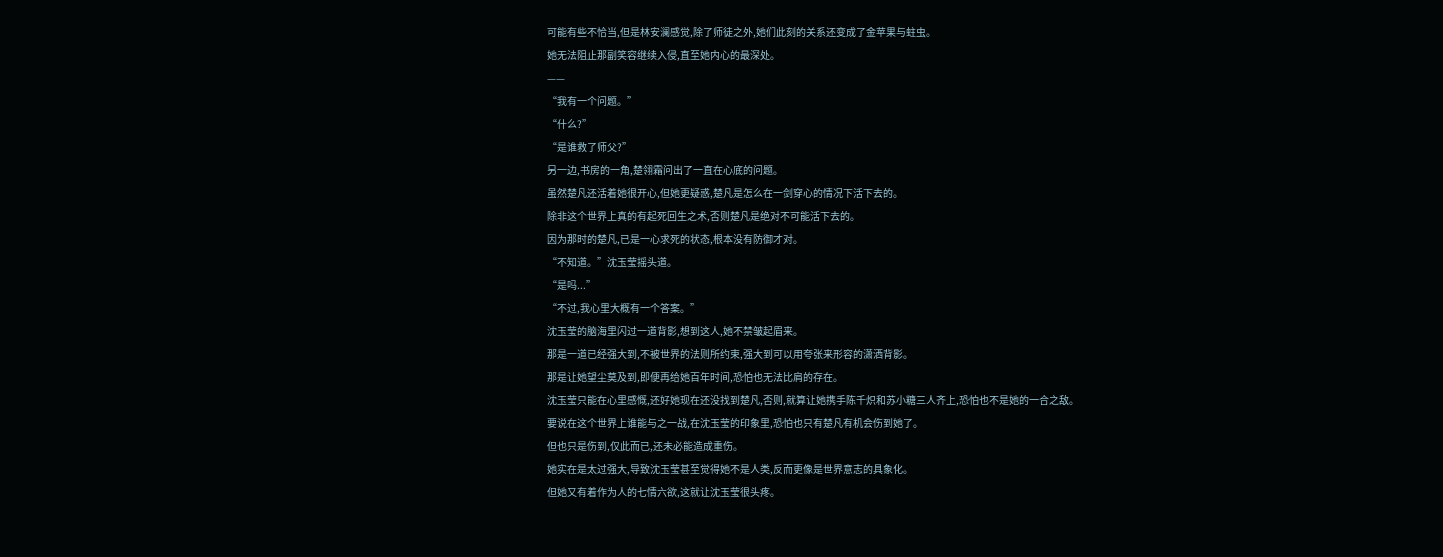可能有些不恰当,但是林安澜感觉,除了师徒之外,她们此刻的关系还变成了金苹果与蛀虫。
她无法阻止那副笑容继续入侵,直至她内心的最深处。
——
“我有一个问题。”
“什么?”
“是谁救了师父?”
另一边,书房的一角,楚翎霜问出了一直在心底的问题。
虽然楚凡还活着她很开心,但她更疑惑,楚凡是怎么在一剑穿心的情况下活下去的。
除非这个世界上真的有起死回生之术,否则楚凡是绝对不可能活下去的。
因为那时的楚凡,已是一心求死的状态,根本没有防御才对。
“不知道。”沈玉莹摇头道。
“是吗...”
“不过,我心里大概有一个答案。”
沈玉莹的脑海里闪过一道背影,想到这人,她不禁皱起眉来。
那是一道已经强大到,不被世界的法则所约束,强大到可以用夸张来形容的潇洒背影。
那是让她望尘莫及到,即便再给她百年时间,恐怕也无法比肩的存在。
沈玉莹只能在心里感慨,还好她现在还没找到楚凡,否则,就算让她携手陈千炽和苏小糖三人齐上,恐怕也不是她的一合之敌。
要说在这个世界上谁能与之一战,在沈玉莹的印象里,恐怕也只有楚凡有机会伤到她了。
但也只是伤到,仅此而已,还未必能造成重伤。
她实在是太过强大,导致沈玉莹甚至觉得她不是人类,反而更像是世界意志的具象化。
但她又有着作为人的七情六欲,这就让沈玉莹很头疼。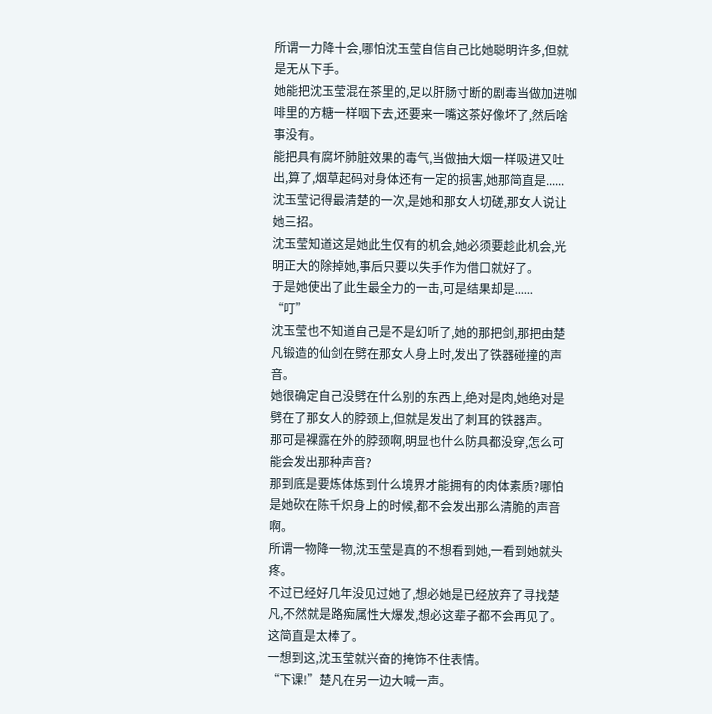所谓一力降十会,哪怕沈玉莹自信自己比她聪明许多,但就是无从下手。
她能把沈玉莹混在茶里的,足以肝肠寸断的剧毒当做加进咖啡里的方糖一样咽下去,还要来一嘴这茶好像坏了,然后啥事没有。
能把具有腐坏肺脏效果的毒气,当做抽大烟一样吸进又吐出,算了,烟草起码对身体还有一定的损害,她那简直是......
沈玉莹记得最清楚的一次,是她和那女人切磋,那女人说让她三招。
沈玉莹知道这是她此生仅有的机会,她必须要趁此机会,光明正大的除掉她,事后只要以失手作为借口就好了。
于是她使出了此生最全力的一击,可是结果却是......
“叮”
沈玉莹也不知道自己是不是幻听了,她的那把剑,那把由楚凡锻造的仙剑在劈在那女人身上时,发出了铁器碰撞的声音。
她很确定自己没劈在什么别的东西上,绝对是肉,她绝对是劈在了那女人的脖颈上,但就是发出了刺耳的铁器声。
那可是裸露在外的脖颈啊,明显也什么防具都没穿,怎么可能会发出那种声音?
那到底是要炼体炼到什么境界才能拥有的肉体素质?哪怕是她砍在陈千炽身上的时候,都不会发出那么清脆的声音啊。
所谓一物降一物,沈玉莹是真的不想看到她,一看到她就头疼。
不过已经好几年没见过她了,想必她是已经放弃了寻找楚凡,不然就是路痴属性大爆发,想必这辈子都不会再见了。
这简直是太棒了。
一想到这,沈玉莹就兴奋的掩饰不住表情。
“下课!”楚凡在另一边大喊一声。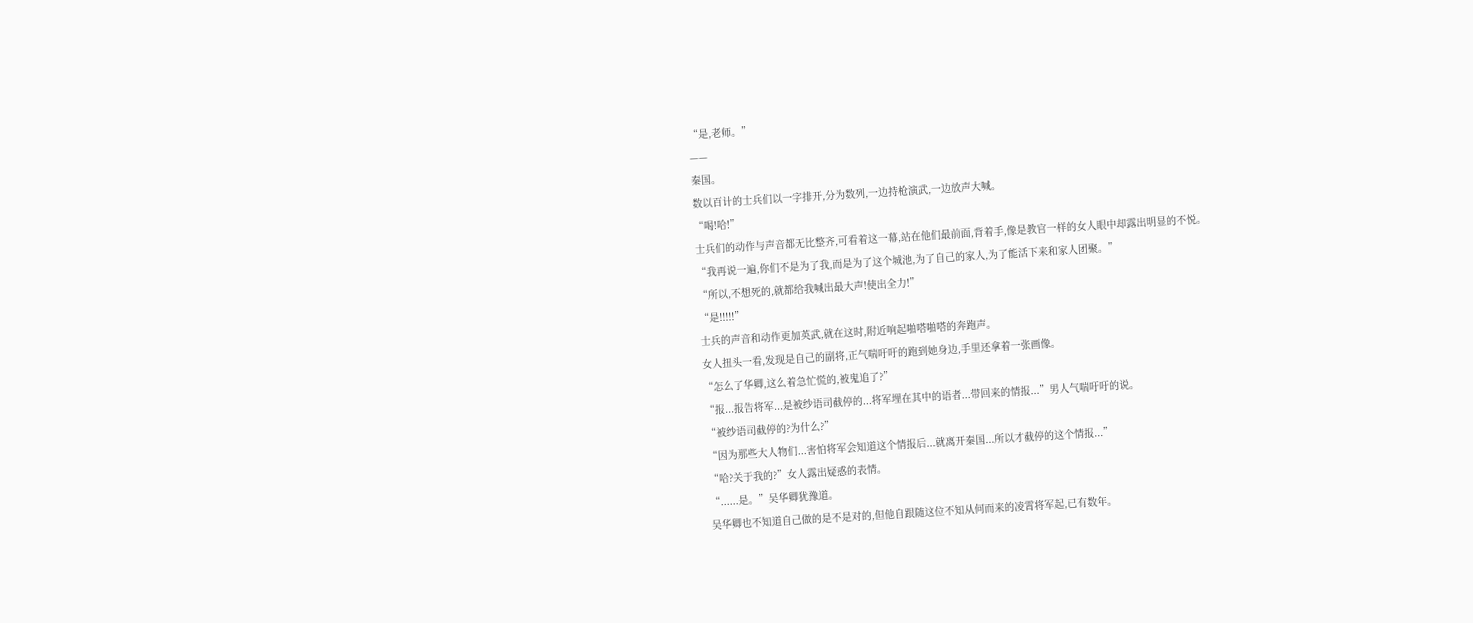“是,老师。”
——
秦国。
数以百计的士兵们以一字排开,分为数列,一边持枪演武,一边放声大喊。
“喝!哈!”
士兵们的动作与声音都无比整齐,可看着这一幕,站在他们最前面,背着手,像是教官一样的女人眼中却露出明显的不悦。
“我再说一遍,你们不是为了我,而是为了这个城池,为了自己的家人,为了能活下来和家人团聚。”
“所以,不想死的,就都给我喊出最大声!使出全力!”
“是!!!!!”
士兵的声音和动作更加英武,就在这时,附近响起啪嗒啪嗒的奔跑声。
女人扭头一看,发现是自己的副将,正气喘吁吁的跑到她身边,手里还拿着一张画像。
“怎么了华卿,这么着急忙慌的,被鬼追了?”
“报...报告将军...是被纱语司截停的...将军埋在其中的语者...带回来的情报...”男人气喘吁吁的说。
“被纱语司截停的?为什么?”
“因为那些大人物们...害怕将军会知道这个情报后...就离开秦国...所以才截停的这个情报...”
“哈?关于我的?”女人露出疑惑的表情。
“......是。”吴华卿犹豫道。
吴华卿也不知道自己做的是不是对的,但他自跟随这位不知从何而来的凌霄将军起,已有数年。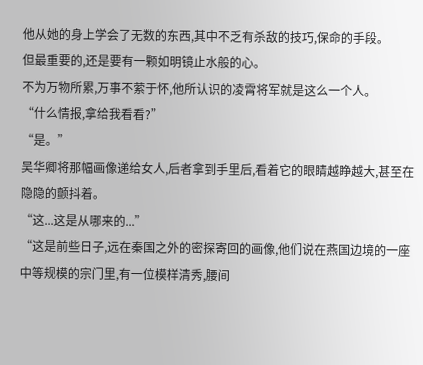他从她的身上学会了无数的东西,其中不乏有杀敌的技巧,保命的手段。
但最重要的,还是要有一颗如明镜止水般的心。
不为万物所累,万事不萦于怀,他所认识的凌霄将军就是这么一个人。
“什么情报,拿给我看看?”
“是。”
吴华卿将那幅画像递给女人,后者拿到手里后,看着它的眼睛越睁越大,甚至在隐隐的颤抖着。
“这...这是从哪来的...”
“这是前些日子,远在秦国之外的密探寄回的画像,他们说在燕国边境的一座中等规模的宗门里,有一位模样清秀,腰间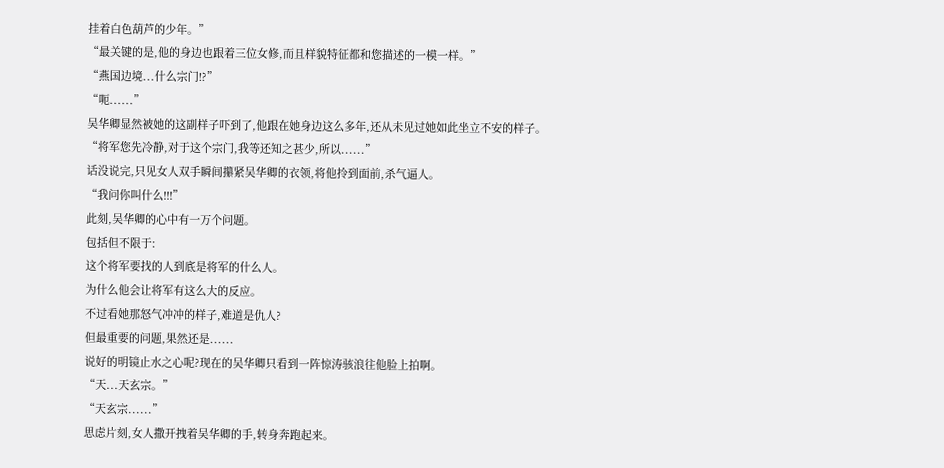挂着白色葫芦的少年。”
“最关键的是,他的身边也跟着三位女修,而且样貌特征都和您描述的一模一样。”
“燕国边境...什么宗门!?”
“呃......”
吴华卿显然被她的这副样子吓到了,他跟在她身边这么多年,还从未见过她如此坐立不安的样子。
“将军您先冷静,对于这个宗门,我等还知之甚少,所以......”
话没说完,只见女人双手瞬间攥紧吴华卿的衣领,将他拎到面前,杀气逼人。
“我问你叫什么!!!”
此刻,吴华卿的心中有一万个问题。
包括但不限于:
这个将军要找的人到底是将军的什么人。
为什么他会让将军有这么大的反应。
不过看她那怒气冲冲的样子,难道是仇人?
但最重要的问题,果然还是......
说好的明镜止水之心呢?现在的吴华卿只看到一阵惊涛骇浪往他脸上拍啊。
“天...天玄宗。”
“天玄宗......”
思虑片刻,女人撒开拽着吴华卿的手,转身奔跑起来。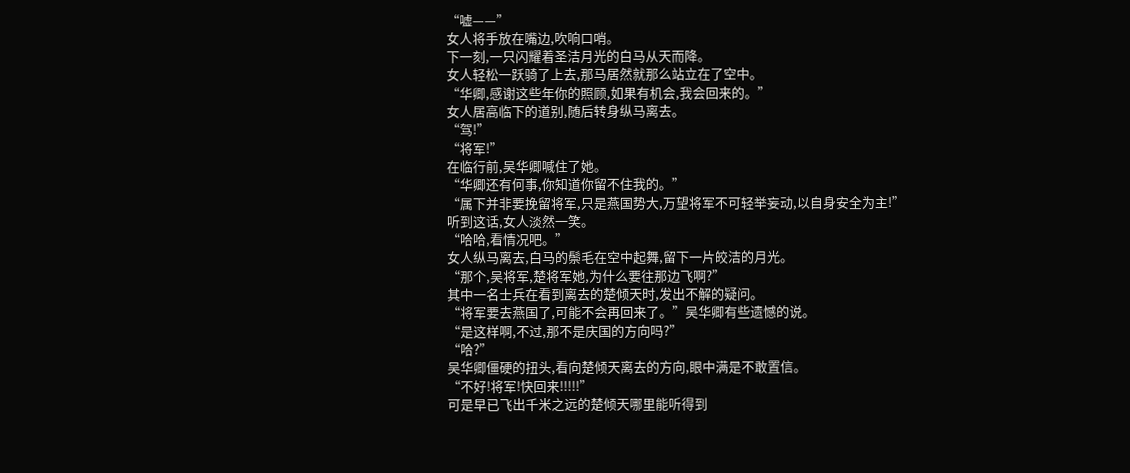“嘘——”
女人将手放在嘴边,吹响口哨。
下一刻,一只闪耀着圣洁月光的白马从天而降。
女人轻松一跃骑了上去,那马居然就那么站立在了空中。
“华卿,感谢这些年你的照顾,如果有机会,我会回来的。”
女人居高临下的道别,随后转身纵马离去。
“驾!”
“将军!”
在临行前,吴华卿喊住了她。
“华卿还有何事,你知道你留不住我的。”
“属下并非要挽留将军,只是燕国势大,万望将军不可轻举妄动,以自身安全为主!”
听到这话,女人淡然一笑。
“哈哈,看情况吧。”
女人纵马离去,白马的鬃毛在空中起舞,留下一片皎洁的月光。
“那个,吴将军,楚将军她,为什么要往那边飞啊?”
其中一名士兵在看到离去的楚倾天时,发出不解的疑问。
“将军要去燕国了,可能不会再回来了。”吴华卿有些遗憾的说。
“是这样啊,不过,那不是庆国的方向吗?”
“哈?”
吴华卿僵硬的扭头,看向楚倾天离去的方向,眼中满是不敢置信。
“不好!将军!快回来!!!!!”
可是早已飞出千米之远的楚倾天哪里能听得到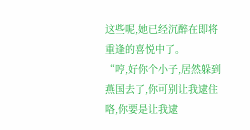这些呢,她已经沉醉在即将重逢的喜悦中了。
“哼,好你个小子,居然躲到燕国去了,你可别让我逮住咯,你要是让我逮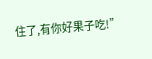住了,有你好果子吃!”